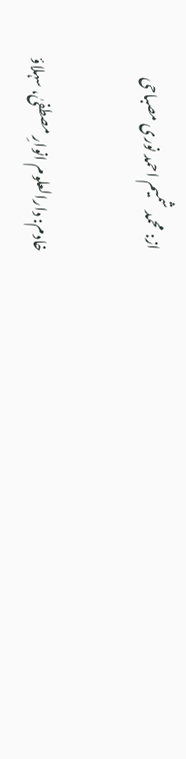از: محمد شمیم احمد نوری مصباحی

خادم: دارالعلوم انوارِ مصطفیٰ، سہلاؤ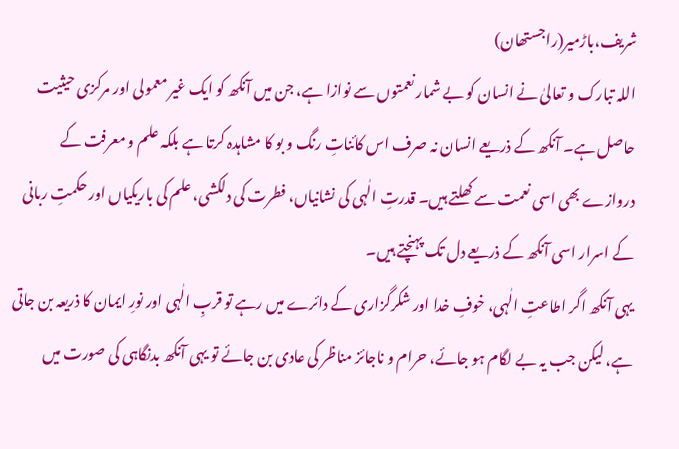شریف،باڑمیر(راجستھان)
اللہ تبارک و تعالیٰ نے انسان کو بے شمار نعمتوں سے نوازا ہے، جن میں آنکھ کو ایک غیر معمولی اور مرکزی حیثیت حاصل ہے۔ آنکھ کے ذریعے انسان نہ صرف اس کائناتِ رنگ و بو کا مشاہدہ کرتا ہے بلکہ علم و معرفت کے دروازے بھی اسی نعمت سے کھلتے ہیں۔ قدرتِ الٰہی کی نشانیاں، فطرت کی دلکشی، علم کی باریکیاں اور حکمتِ ربانی کے اسرار اسی آنکھ کے ذریعے دل تک پہنچتے ہیں۔
یہی آنکھ اگر اطاعتِ الٰہی، خوفِ خدا اور شکرگزاری کے دائرے میں رہے تو قربِ الٰہی اور نورِ ایمان کا ذریعہ بن جاتی ہے، لیکن جب یہ بے لگام ہو جائے، حرام و ناجائز مناظر کی عادی بن جائے تو یہی آنکھ بدنگاہی کی صورت میں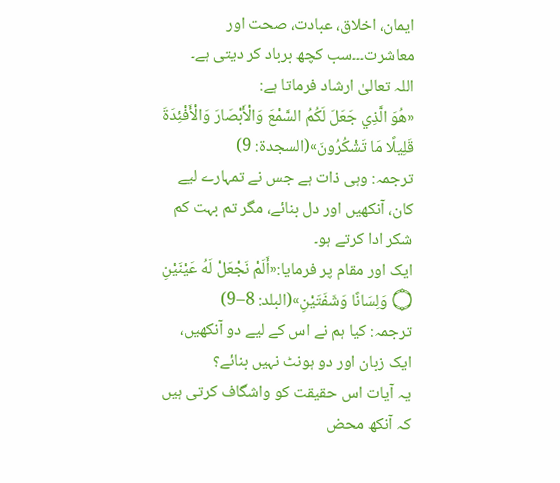ایمان، اخلاق، عبادت، صحت اور معاشرت۔۔۔سب کچھ برباد کر دیتی ہے۔
اللہ تعالیٰ ارشاد فرماتا ہے:
«هُوَ الَّذِي جَعَلَ لَكُمُ السَّمْعَ وَالْأَبْصَارَ وَالْأَفْئِدَةَ قَلِيلًا مَا تَشْكُرُونَ»(السجدۃ: 9)
ترجمہ: وہی ذات ہے جس نے تمہارے لیے کان، آنکھیں اور دل بنائے، مگر تم بہت کم شکر ادا کرتے ہو۔
ایک اور مقام پر فرمایا:«أَلَمْ نَجْعَلْ لَهُ عَيْنَيْنِ ۝ وَلِسَانًا وَشَفَتَيْنِ»(البلد: 8–9)
ترجمہ: کیا ہم نے اس کے لیے دو آنکھیں، ایک زبان اور دو ہونٹ نہیں بنائے؟
یہ آیات اس حقیقت کو واشگاف کرتی ہیں کہ آنکھ محض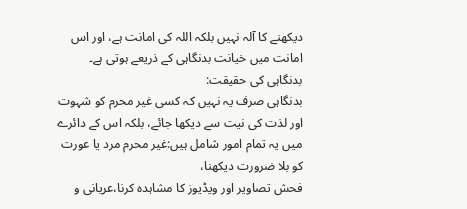دیکھنے کا آلہ نہیں بلکہ اللہ کی امانت ہے، اور اس امانت میں خیانت بدنگاہی کے ذریعے ہوتی ہے۔
بدنگاہی کی حقیقت:
بدنگاہی صرف یہ نہیں کہ کسی غیر محرم کو شہوت اور لذت کی نیت سے دیکھا جائے، بلکہ اس کے دائرے میں یہ تمام امور شامل ہیں:غیر محرم مرد یا عورت کو بلا ضرورت دیکھنا،
فحش تصاویر اور ویڈیوز کا مشاہدہ کرنا،عریانی و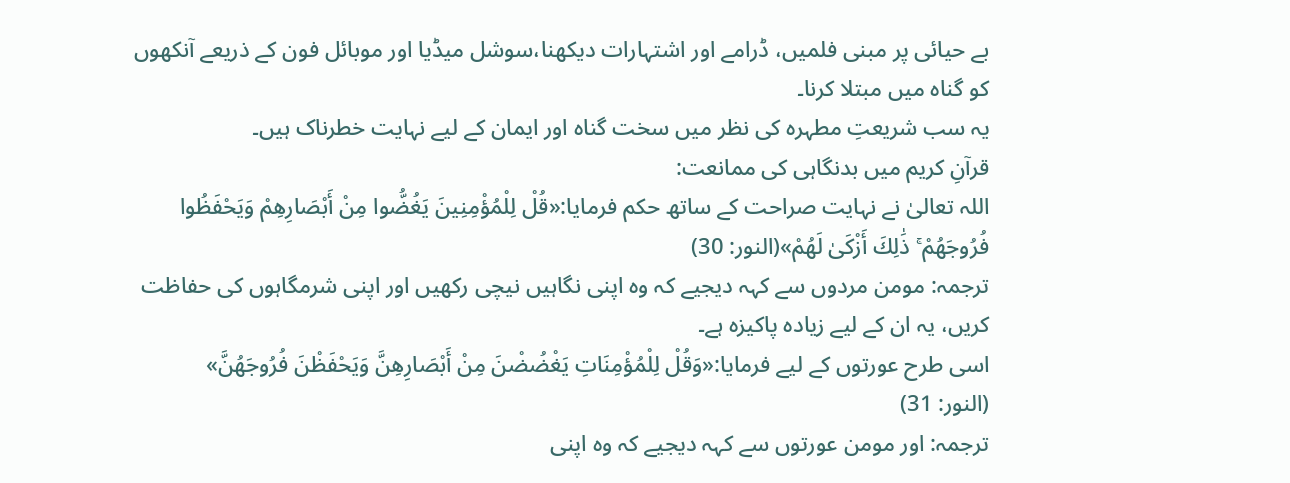بے حیائی پر مبنی فلمیں، ڈرامے اور اشتہارات دیکھنا،سوشل میڈیا اور موبائل فون کے ذریعے آنکھوں کو گناہ میں مبتلا کرنا۔
یہ سب شریعتِ مطہرہ کی نظر میں سخت گناہ اور ایمان کے لیے نہایت خطرناک ہیں۔
قرآنِ کریم میں بدنگاہی کی ممانعت:
اللہ تعالیٰ نے نہایت صراحت کے ساتھ حکم فرمایا:«قُلْ لِلْمُؤْمِنِينَ يَغُضُّوا مِنْ أَبْصَارِهِمْ وَيَحْفَظُوا فُرُوجَهُمْ ۚ ذَٰلِكَ أَزْكَىٰ لَهُمْ»(النور: 30)
ترجمہ: مومن مردوں سے کہہ دیجیے کہ وہ اپنی نگاہیں نیچی رکھیں اور اپنی شرمگاہوں کی حفاظت کریں، یہ ان کے لیے زیادہ پاکیزہ ہے۔
اسی طرح عورتوں کے لیے فرمایا:«وَقُلْ لِلْمُؤْمِنَاتِ يَغْضُضْنَ مِنْ أَبْصَارِهِنَّ وَيَحْفَظْنَ فُرُوجَهُنَّ»
(النور: 31)
ترجمہ: اور مومن عورتوں سے کہہ دیجیے کہ وہ اپنی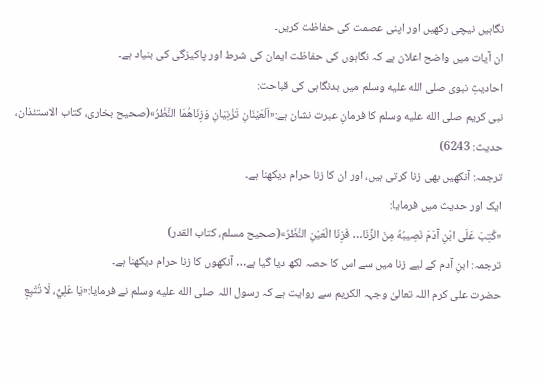نگاہیں نیچی رکھیں اور اپنی عصمت کی حفاظت کریں۔
ان آیات میں واضح اعلان ہے کہ نگاہوں کی حفاظت ایمان کی شرط اور پاکیزگی کی بنیاد ہے۔
احادیثِ نبوی صلى الله عليه وسلم میں بدنگاہی کی قباحت:
نبی کریم صلى الله عليه وسلم کا فرمانِ عبرت نشان ہے:«اَلْعَيْنَانِ تَزْنِيَانِ وَزِنَاهُمَا النَّظَرُ»(صحیح بخاری، کتاب الاستئذان، حدیث: 6243)
ترجمہ: آنکھیں بھی زنا کرتی ہیں، اور ان کا زنا حرام دیکھنا ہے۔
ایک اور حدیث میں فرمایا:
«كُتِبَ عَلَى ابْنِ آدَمَ نَصِيبُهُ مِنَ الزِّنَا… فَزِنَا الْعَيْنِ النَّظَرُ»(صحیح مسلم، کتاب القدر)
ترجمہ: ابنِ آدم کے لیے زنا میں سے اس کا حصہ لکھ دیا گیا ہے… آنکھوں کا زنا حرام دیکھنا ہے۔
حضرت علی کرم اللہ تعالیٰ وجہہ الکریم سے روایت ہے کہ رسول اللہ صلى الله عليه وسلم نے فرمایا:«يَا عَلِيُّ، لَا تُتْبِعِ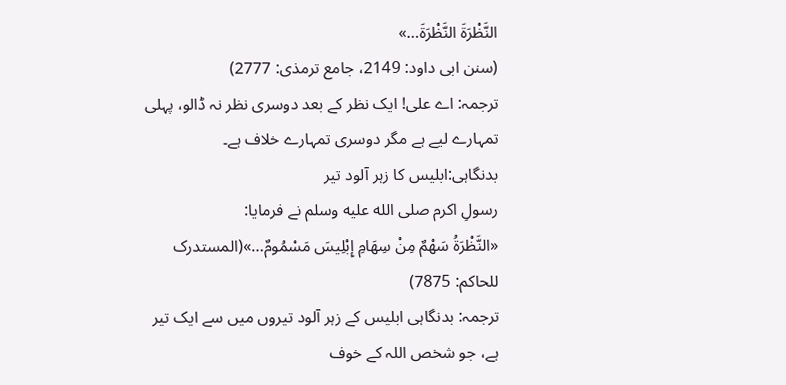النَّظْرَةَ النَّظْرَةَ…»
(سنن ابی داود: 2149، جامع ترمذی: 2777)
ترجمہ: اے علی! ایک نظر کے بعد دوسری نظر نہ ڈالو، پہلی تمہارے لیے ہے مگر دوسری تمہارے خلاف ہے۔
بدنگاہی:ابلیس کا زہر آلود تیر
رسولِ اکرم صلى الله عليه وسلم نے فرمایا:
«النَّظْرَةُ سَهْمٌ مِنْ سِهَامِ إِبْلِيسَ مَسْمُومٌ…»(المستدرک للحاکم: 7875)
ترجمہ: بدنگاہی ابلیس کے زہر آلود تیروں میں سے ایک تیر ہے، جو شخص اللہ کے خوف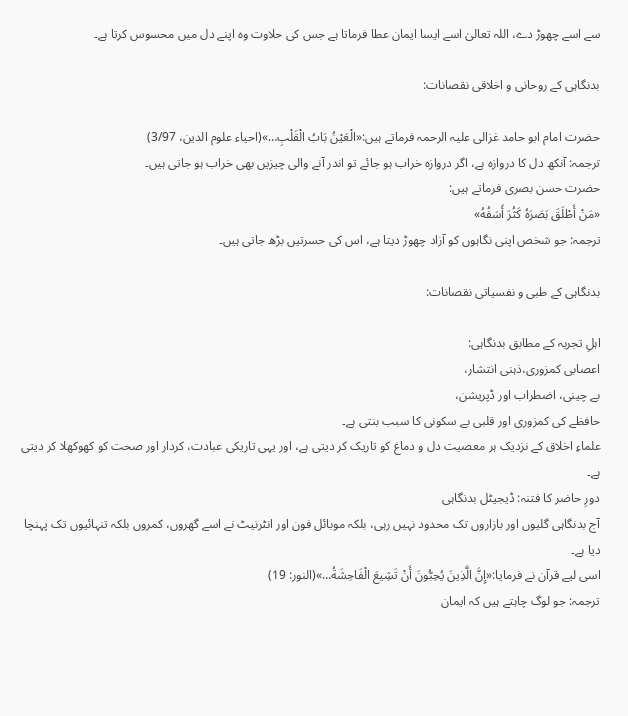سے اسے چھوڑ دے، اللہ تعالیٰ اسے ایسا ایمان عطا فرماتا ہے جس کی حلاوت وہ اپنے دل میں محسوس کرتا ہے۔

بدنگاہی کے روحانی و اخلاقی نقصانات:

حضرت امام ابو حامد غزالی علیہ الرحمہ فرماتے ہیں:«الْعَيْنُ بَابُ الْقَلْبِ…»(احیاء علوم الدین، 3/97)
ترجمہ: آنکھ دل کا دروازہ ہے، اگر دروازہ خراب ہو جائے تو اندر آنے والی چیزیں بھی خراب ہو جاتی ہیں۔
حضرت حسن بصری فرماتے ہیں:
«مَنْ أَطْلَقَ بَصَرَهُ كَثُرَ أَسَفُهُ»
ترجمہ: جو شخص اپنی نگاہوں کو آزاد چھوڑ دیتا ہے، اس کی حسرتیں بڑھ جاتی ہیں۔

بدنگاہی کے طبی و نفسیاتی نقصانات:

اہلِ تجربہ کے مطابق بدنگاہی:
اعصابی کمزوری،ذہنی انتشار،
بے چینی، اضطراب اور ڈپریشن،
حافظے کی کمزوری اور قلبی بے سکونی کا سبب بنتی ہے۔
علماءِ اخلاق کے نزدیک ہر معصیت دل و دماغ کو تاریک کر دیتی ہے، اور یہی تاریکی عبادت، کردار اور صحت کو کھوکھلا کر دیتی ہے۔
دورِ حاضر کا فتنہ: ڈیجیٹل بدنگاہی
آج بدنگاہی گلیوں اور بازاروں تک محدود نہیں رہی، بلکہ موبائل فون اور انٹرنیٹ نے اسے گھروں، کمروں بلکہ تنہائیوں تک پہنچا دیا ہے۔
اسی لیے قرآن نے فرمایا:«إِنَّ الَّذِينَ يُحِبُّونَ أَنْ تَشِيعَ الْفَاحِشَةُ…»(النور: 19)
ترجمہ: جو لوگ چاہتے ہیں کہ ایمان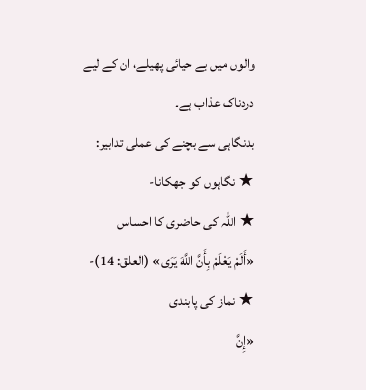والوں میں بے حیائی پھیلے، ان کے لیے دردناک عذاب ہے۔
بدنگاہی سے بچنے کی عملی تدابیر:
★ نگاہوں کو جھکانا-
★ اللہ کی حاضری کا احساس
«أَلَمْ يَعْلَمْ بِأَنَّ اللَّهَ يَرَى» (العلق: 14)-
★ نماز کی پابندی
«إِنَّ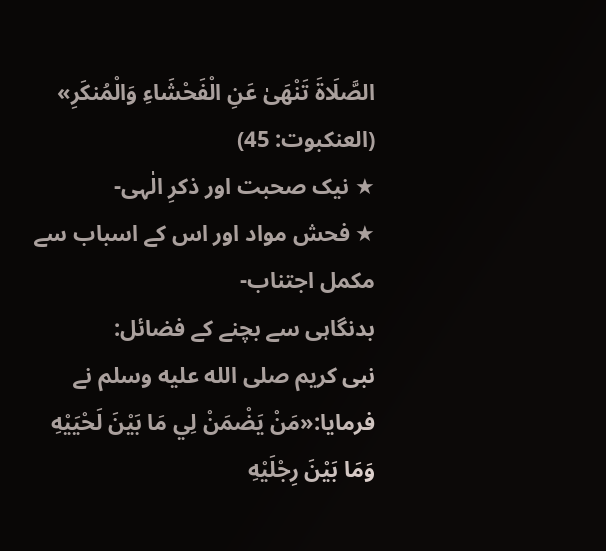الصَّلَاةَ تَنْهَىٰ عَنِ الْفَحْشَاءِ وَالْمُنكَرِ» (العنکبوت: 45)
★ نیک صحبت اور ذکرِ الٰہی-
★ فحش مواد اور اس کے اسباب سے مکمل اجتناب-
بدنگاہی سے بچنے کے فضائل:
نبی کریم صلى الله عليه وسلم نے فرمایا:«مَنْ يَضْمَنْ لِي مَا بَيْنَ لَحْيَيْهِ وَمَا بَيْنَ رِجْلَيْهِ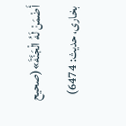أَضْمَنْ لَهُ الْجَنَّةَ»(صحیح بخاری، حدیث: 6474)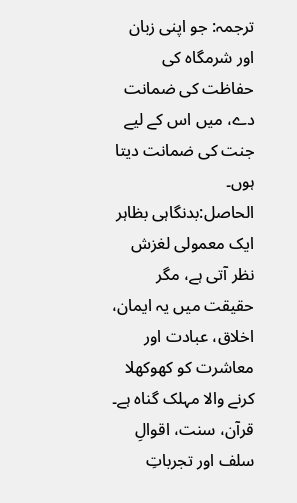ترجمہ: جو اپنی زبان اور شرمگاہ کی حفاظت کی ضمانت دے، میں اس کے لیے جنت کی ضمانت دیتا ہوں۔
الحاصل:بدنگاہی بظاہر ایک معمولی لغزش نظر آتی ہے، مگر حقیقت میں یہ ایمان، اخلاق، عبادت اور معاشرت کو کھوکھلا کرنے والا مہلک گناہ ہے۔
قرآن، سنت، اقوالِ سلف اور تجرباتِ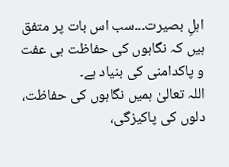اہلِ بصیرت۔۔۔سب اس بات پر متفق ہیں کہ نگاہوں کی حفاظت ہی عفت و پاکدامنی کی بنیاد ہے۔
اللہ تعالیٰ ہمیں نگاہوں کی حفاظت، دلوں کی پاکیزگی،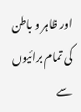اور ظاہر و باطن کی تمام برائیوں سے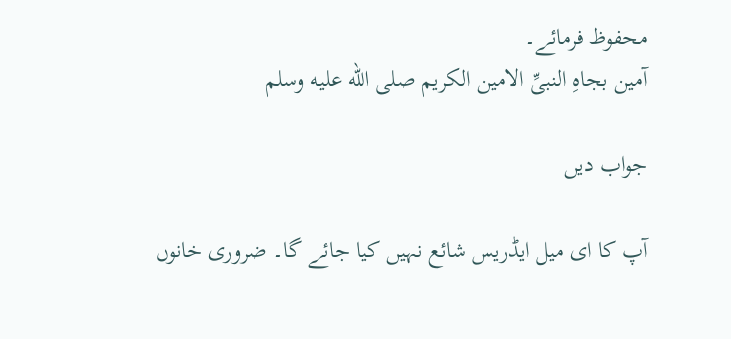محفوظ فرمائے۔
آمین بجاہِ النبیِّ الامین الکریم صلى الله عليه وسلم

جواب دیں

آپ کا ای میل ایڈریس شائع نہیں کیا جائے گا۔ ضروری خانوں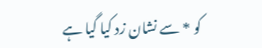کو * سے نشان زد کیا گیا ہے